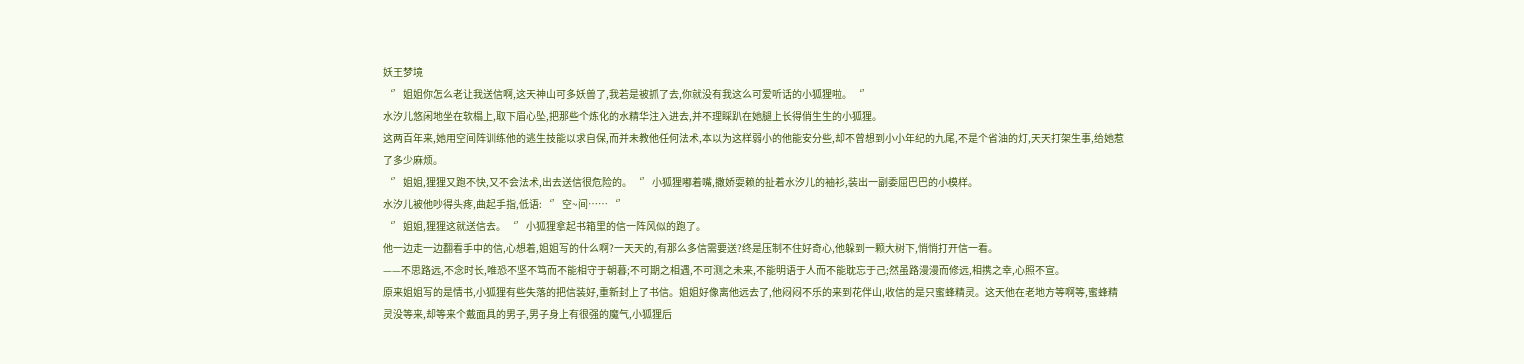妖王梦境
‘’姐姐你怎么老让我送信啊,这天神山可多妖兽了,我若是被抓了去,你就没有我这么可爱听话的小狐狸啦。‘’
水汐儿悠闲地坐在软榻上,取下眉心坠,把那些个炼化的水精华注入进去,并不理睬趴在她腿上长得俏生生的小狐狸。
这两百年来,她用空间阵训练他的逃生技能以求自保,而并未教他任何法术,本以为这样弱小的他能安分些,却不曾想到小小年纪的九尾,不是个省油的灯,天天打架生事,给她惹了多少麻烦。
‘’姐姐,狸狸又跑不快,又不会法术,出去送信很危险的。‘’小狐狸嘟着嘴,撒娇耍赖的扯着水汐儿的袖衫,装出一副委屈巴巴的小模样。
水汐儿被他吵得头疼,曲起手指,低语:‘’空~间……‘’
‘’姐姐,狸狸这就送信去。‘’小狐狸拿起书箱里的信一阵风似的跑了。
他一边走一边翻看手中的信,心想着,姐姐写的什么啊?一天天的,有那么多信需要送?终是压制不住好奇心,他躲到一颗大树下,悄悄打开信一看。
——不思路远,不念时长,唯恐不坚不笃而不能相守于朝暮;不可期之相遇,不可测之未来,不能明语于人而不能耽忘于己;然虽路漫漫而修远,相携之幸,心照不宣。
原来姐姐写的是情书,小狐狸有些失落的把信装好,重新封上了书信。姐姐好像离他远去了,他闷闷不乐的来到花伴山,收信的是只蜜蜂精灵。这天他在老地方等啊等,蜜蜂精灵没等来,却等来个戴面具的男子,男子身上有很强的魔气,小狐狸后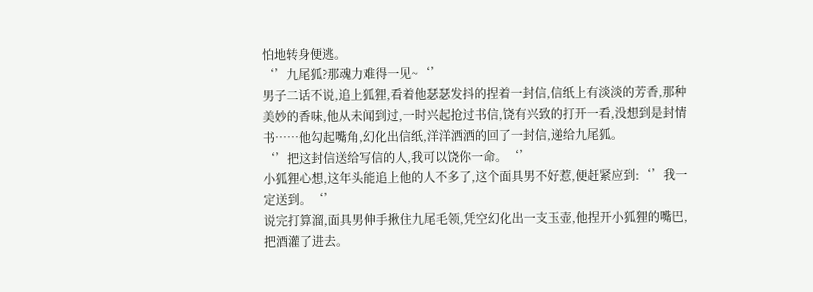怕地转身便逃。
‘’九尾狐?那魂力难得一见~‘’
男子二话不说,追上狐狸,看着他瑟瑟发抖的捏着一封信,信纸上有淡淡的芳香,那种美妙的香味,他从未闻到过,一时兴起抢过书信,饶有兴致的打开一看,没想到是封情书……他勾起嘴角,幻化出信纸,洋洋洒洒的回了一封信,递给九尾狐。
‘’把这封信送给写信的人,我可以饶你一命。‘’
小狐狸心想,这年头能追上他的人不多了,这个面具男不好惹,便赶紧应到:‘’我一定送到。‘’
说完打算溜,面具男伸手揪住九尾毛领,凭空幻化出一支玉壶,他捏开小狐狸的嘴巴,把酒灌了进去。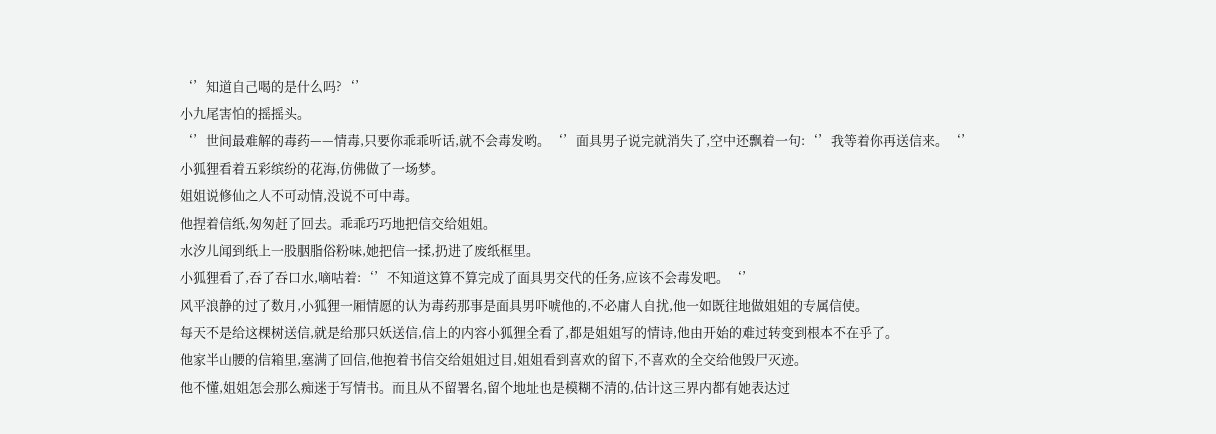‘’知道自己喝的是什么吗?‘’
小九尾害怕的摇摇头。
‘’世间最难解的毒药——情毒,只要你乖乖听话,就不会毒发哟。‘’面具男子说完就消失了,空中还飘着一句:‘’我等着你再送信来。‘’
小狐狸看着五彩缤纷的花海,仿佛做了一场梦。
姐姐说修仙之人不可动情,没说不可中毒。
他捏着信纸,匆匆赶了回去。乖乖巧巧地把信交给姐姐。
水汐儿闻到纸上一股胭脂俗粉味,她把信一揉,扔进了废纸框里。
小狐狸看了,吞了吞口水,嘀咕着:‘’不知道这算不算完成了面具男交代的任务,应该不会毒发吧。‘’
风平浪静的过了数月,小狐狸一厢情愿的认为毒药那事是面具男吓唬他的,不必庸人自扰,他一如既往地做姐姐的专属信使。
每天不是给这棵树送信,就是给那只妖送信,信上的内容小狐狸全看了,都是姐姐写的情诗,他由开始的难过转变到根本不在乎了。
他家半山腰的信箱里,塞满了回信,他抱着书信交给姐姐过目,姐姐看到喜欢的留下,不喜欢的全交给他毁尸灭迹。
他不懂,姐姐怎会那么痴迷于写情书。而且从不留署名,留个地址也是模糊不清的,估计这三界内都有她表达过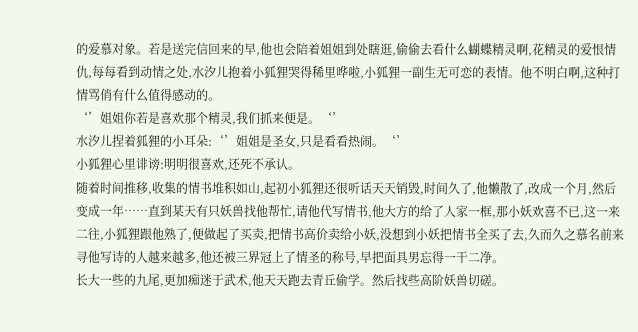的爱慕对象。若是送完信回来的早,他也会陪着姐姐到处瞎逛,偷偷去看什么蝴蝶精灵啊,花精灵的爱恨情仇,每每看到动情之处,水汐儿抱着小狐狸哭得稀里哗啦,小狐狸一副生无可恋的表情。他不明白啊,这种打情骂俏有什么值得感动的。
‘’姐姐你若是喜欢那个精灵,我们抓来便是。‘’
水汐儿捏着狐狸的小耳朵:‘’姐姐是圣女,只是看看热闹。‘’
小狐狸心里诽谤:明明很喜欢,还死不承认。
随着时间推移,收集的情书堆积如山,起初小狐狸还很听话天天销毁,时间久了,他懒散了,改成一个月,然后变成一年……直到某天有只妖兽找他帮忙,请他代写情书,他大方的给了人家一框,那小妖欢喜不已,这一来二往,小狐狸跟他熟了,便做起了买卖,把情书高价卖给小妖,没想到小妖把情书全买了去,久而久之慕名前来寻他写诗的人越来越多,他还被三界冠上了情圣的称号,早把面具男忘得一干二净。
长大一些的九尾,更加痴迷于武术,他天天跑去青丘偷学。然后找些高阶妖兽切磋。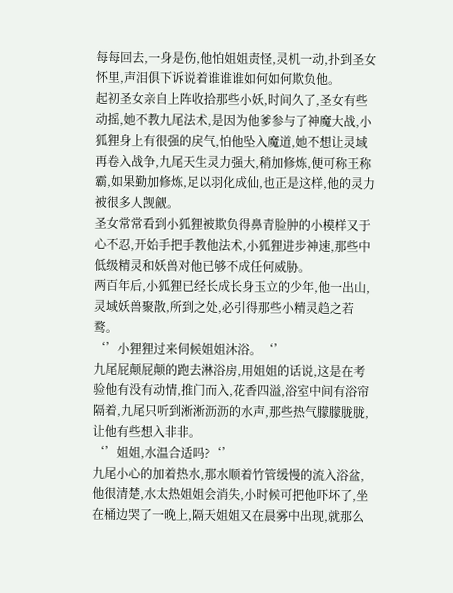每每回去,一身是伤,他怕姐姐责怪,灵机一动,扑到圣女怀里,声泪俱下诉说着谁谁谁如何如何欺负他。
起初圣女亲自上阵收拾那些小妖,时间久了,圣女有些动摇,她不教九尾法术,是因为他爹参与了神魔大战,小狐狸身上有很强的戾气,怕他坠入魔道,她不想让灵域再卷入战争,九尾天生灵力强大,稍加修炼,便可称王称霸,如果勤加修炼,足以羽化成仙,也正是这样,他的灵力被很多人觊觎。
圣女常常看到小狐狸被欺负得鼻青脸肿的小模样又于心不忍,开始手把手教他法术,小狐狸进步神速,那些中低级精灵和妖兽对他已够不成任何威胁。
两百年后,小狐狸已经长成长身玉立的少年,他一出山,灵域妖兽聚散,所到之处,必引得那些小精灵趋之若鹜。
‘’小狸狸过来伺候姐姐沐浴。‘’
九尾屁颠屁颠的跑去淋浴房,用姐姐的话说,这是在考验他有没有动情,推门而入,花香四溢,浴室中间有浴帘隔着,九尾只听到淅淅沥沥的水声,那些热气朦朦胧胧,让他有些想入非非。
‘’姐姐,水温合适吗?‘’
九尾小心的加着热水,那水顺着竹管缓慢的流入浴盆,他很清楚,水太热姐姐会消失,小时候可把他吓坏了,坐在桶边哭了一晚上,隔天姐姐又在晨雾中出现,就那么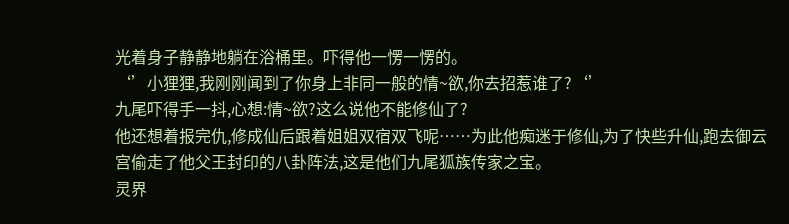光着身子静静地躺在浴桶里。吓得他一愣一愣的。
‘’小狸狸,我刚刚闻到了你身上非同一般的情~欲,你去招惹谁了?‘’
九尾吓得手一抖,心想:情~欲?这么说他不能修仙了?
他还想着报完仇,修成仙后跟着姐姐双宿双飞呢……为此他痴迷于修仙,为了快些升仙,跑去御云宫偷走了他父王封印的八卦阵法,这是他们九尾狐族传家之宝。
灵界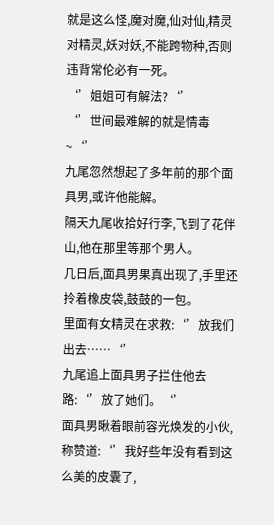就是这么怪,魔对魔,仙对仙,精灵对精灵,妖对妖,不能跨物种,否则违背常伦必有一死。
‘’姐姐可有解法?‘’
‘’世间最难解的就是情毒~‘’
九尾忽然想起了多年前的那个面具男,或许他能解。
隔天九尾收拾好行李,飞到了花伴山,他在那里等那个男人。
几日后,面具男果真出现了,手里还拎着橡皮袋,鼓鼓的一包。
里面有女精灵在求救:‘’放我们出去……‘’
九尾追上面具男子拦住他去路:‘’放了她们。‘’
面具男瞅着眼前容光焕发的小伙,称赞道:‘’我好些年没有看到这么美的皮囊了,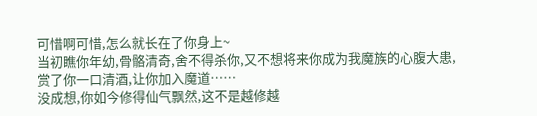可惜啊可惜,怎么就长在了你身上~
当初瞧你年幼,骨骼清奇,舍不得杀你,又不想将来你成为我魔族的心腹大患,赏了你一口清酒,让你加入魔道……
没成想,你如今修得仙气飘然,这不是越修越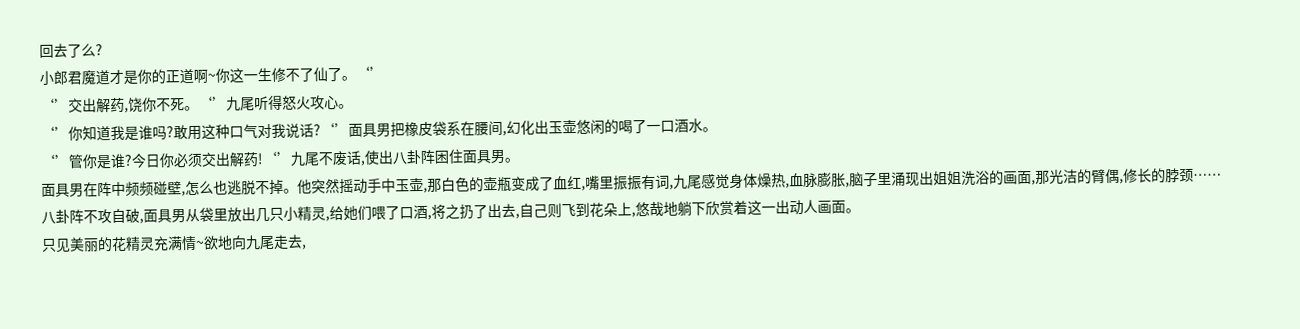回去了么?
小郎君魔道才是你的正道啊~你这一生修不了仙了。‘’
‘’交出解药,饶你不死。‘’九尾听得怒火攻心。
‘’你知道我是谁吗?敢用这种口气对我说话?‘’面具男把橡皮袋系在腰间,幻化出玉壶悠闲的喝了一口酒水。
‘’管你是谁?今日你必须交出解药!‘’九尾不废话,使出八卦阵困住面具男。
面具男在阵中频频碰壁,怎么也逃脱不掉。他突然摇动手中玉壶,那白色的壶瓶变成了血红,嘴里振振有词,九尾感觉身体燥热,血脉膨胀,脑子里涌现出姐姐洗浴的画面,那光洁的臂偶,修长的脖颈……
八卦阵不攻自破,面具男从袋里放出几只小精灵,给她们喂了口酒,将之扔了出去,自己则飞到花朵上,悠哉地躺下欣赏着这一出动人画面。
只见美丽的花精灵充满情~欲地向九尾走去,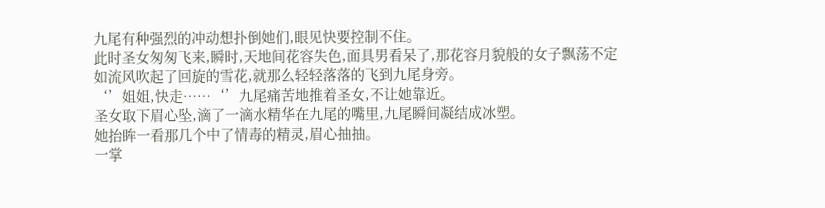九尾有种强烈的冲动想扑倒她们,眼见快要控制不住。
此时圣女匆匆飞来,瞬时,天地间花容失色,面具男看呆了,那花容月貌般的女子飘荡不定如流风吹起了回旋的雪花,就那么轻轻落落的飞到九尾身旁。
‘’姐姐,快走……‘’九尾痛苦地推着圣女,不让她靠近。
圣女取下眉心坠,滴了一滴水精华在九尾的嘴里,九尾瞬间凝结成冰塑。
她抬眸一看那几个中了情毒的精灵,眉心抽抽。
一掌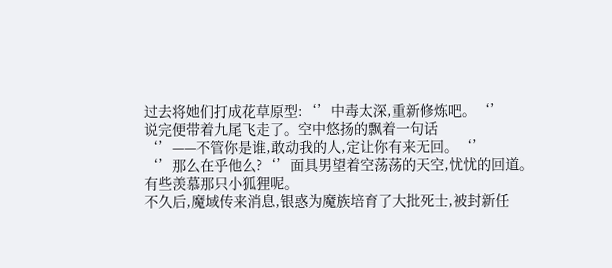过去将她们打成花草原型:‘’中毒太深,重新修炼吧。‘’
说完便带着九尾飞走了。空中悠扬的飘着一句话
‘’——不管你是谁,敢动我的人,定让你有来无回。‘’
‘’那么在乎他么?‘’面具男望着空荡荡的天空,忧忧的回道。
有些羡慕那只小狐狸呢。
不久后,魔域传来消息,银惑为魔族培育了大批死士,被封新任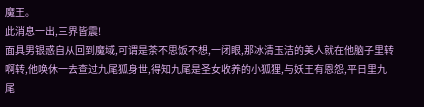魔王。
此消息一出,三界皆震!
面具男银惑自从回到魔域,可谓是茶不思饭不想,一闭眼,那冰清玉洁的美人就在他脑子里转啊转,他唤休一去查过九尾狐身世,得知九尾是圣女收养的小狐狸,与妖王有恩怨,平日里九尾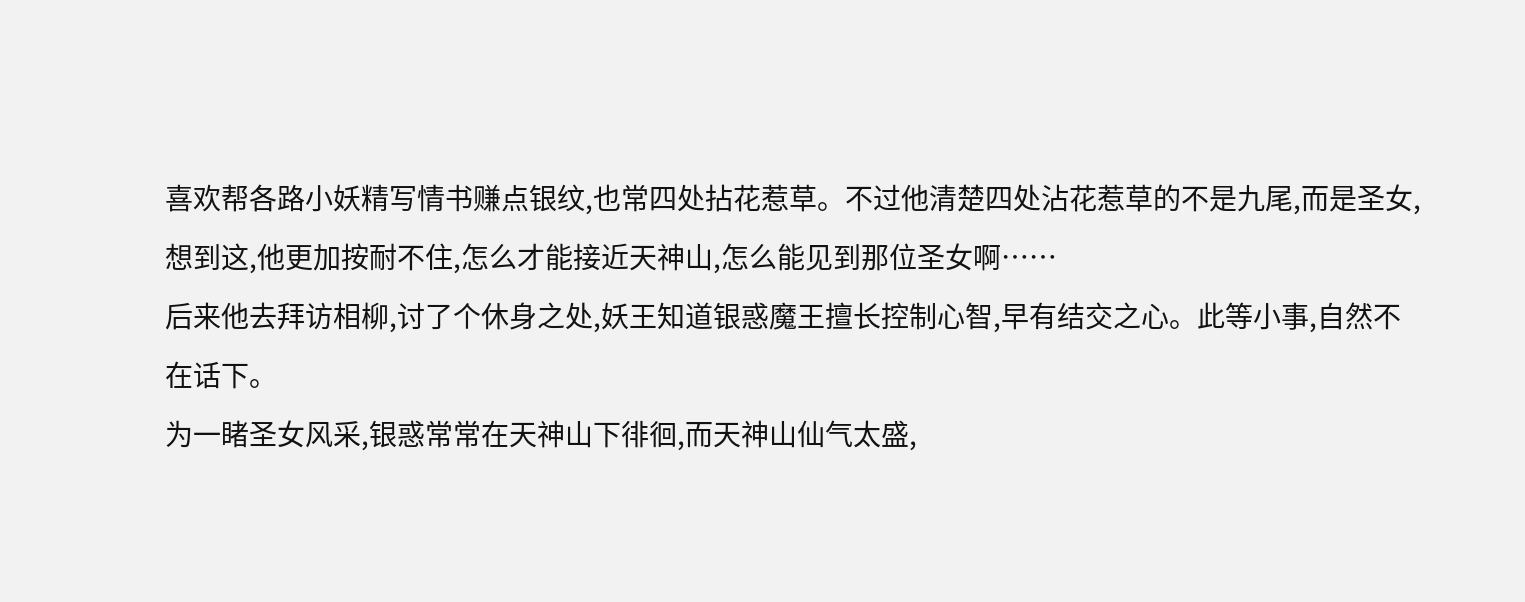喜欢帮各路小妖精写情书赚点银纹,也常四处拈花惹草。不过他清楚四处沾花惹草的不是九尾,而是圣女,想到这,他更加按耐不住,怎么才能接近天神山,怎么能见到那位圣女啊……
后来他去拜访相柳,讨了个休身之处,妖王知道银惑魔王擅长控制心智,早有结交之心。此等小事,自然不在话下。
为一睹圣女风采,银惑常常在天神山下徘徊,而天神山仙气太盛,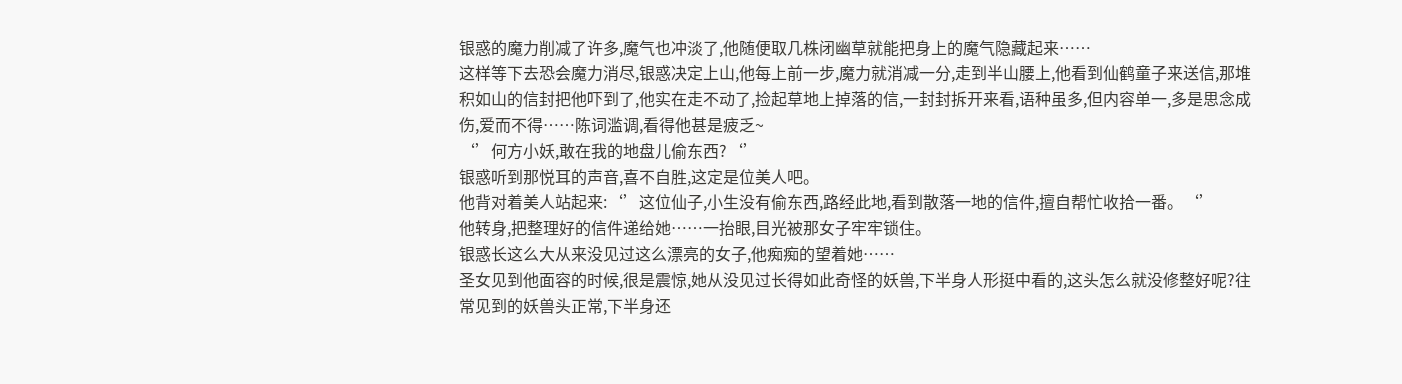银惑的魔力削减了许多,魔气也冲淡了,他随便取几株闭幽草就能把身上的魔气隐藏起来……
这样等下去恐会魔力消尽,银惑决定上山,他每上前一步,魔力就消减一分,走到半山腰上,他看到仙鹤童子来送信,那堆积如山的信封把他吓到了,他实在走不动了,捡起草地上掉落的信,一封封拆开来看,语种虽多,但内容单一,多是思念成伤,爱而不得……陈词滥调,看得他甚是疲乏~
‘’何方小妖,敢在我的地盘儿偷东西?‘’
银惑听到那悦耳的声音,喜不自胜,这定是位美人吧。
他背对着美人站起来:‘’这位仙子,小生没有偷东西,路经此地,看到散落一地的信件,擅自帮忙收拾一番。‘’
他转身,把整理好的信件递给她……一抬眼,目光被那女子牢牢锁住。
银惑长这么大从来没见过这么漂亮的女子,他痴痴的望着她……
圣女见到他面容的时候,很是震惊,她从没见过长得如此奇怪的妖兽,下半身人形挺中看的,这头怎么就没修整好呢?往常见到的妖兽头正常,下半身还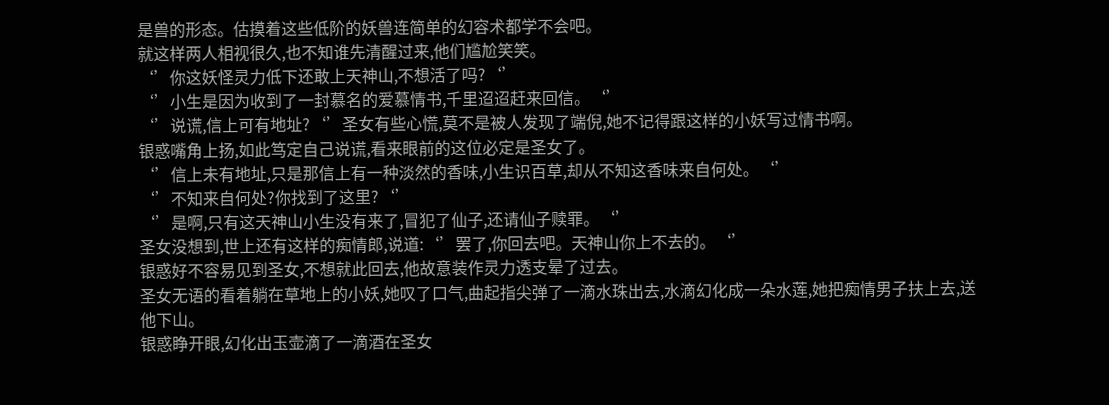是兽的形态。估摸着这些低阶的妖兽连简单的幻容术都学不会吧。
就这样两人相视很久,也不知谁先清醒过来,他们尴尬笑笑。
‘’你这妖怪灵力低下还敢上天神山,不想活了吗?‘’
‘’小生是因为收到了一封慕名的爱慕情书,千里迢迢赶来回信。‘’
‘’说谎,信上可有地址?‘’圣女有些心慌,莫不是被人发现了端倪,她不记得跟这样的小妖写过情书啊。
银惑嘴角上扬,如此笃定自己说谎,看来眼前的这位必定是圣女了。
‘’信上未有地址,只是那信上有一种淡然的香味,小生识百草,却从不知这香味来自何处。‘’
‘’不知来自何处?你找到了这里?‘’
‘’是啊,只有这天神山小生没有来了,冒犯了仙子,还请仙子赎罪。‘’
圣女没想到,世上还有这样的痴情郎,说道:‘’罢了,你回去吧。天神山你上不去的。‘’
银惑好不容易见到圣女,不想就此回去,他故意装作灵力透支晕了过去。
圣女无语的看着躺在草地上的小妖,她叹了口气,曲起指尖弹了一滴水珠出去,水滴幻化成一朵水莲,她把痴情男子扶上去,送他下山。
银惑睁开眼,幻化出玉壶滴了一滴酒在圣女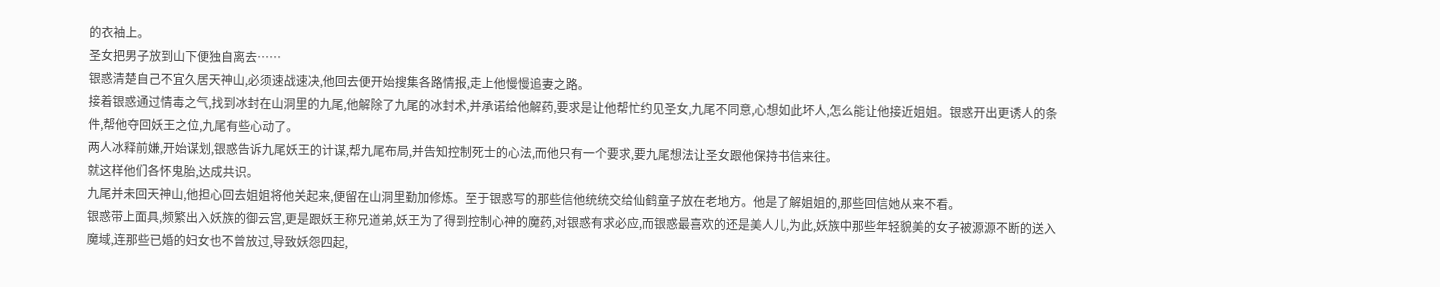的衣袖上。
圣女把男子放到山下便独自离去……
银惑清楚自己不宜久居天神山,必须速战速决,他回去便开始搜集各路情报,走上他慢慢追妻之路。
接着银惑通过情毒之气,找到冰封在山洞里的九尾,他解除了九尾的冰封术,并承诺给他解药,要求是让他帮忙约见圣女,九尾不同意,心想如此坏人,怎么能让他接近姐姐。银惑开出更诱人的条件,帮他夺回妖王之位,九尾有些心动了。
两人冰释前嫌,开始谋划,银惑告诉九尾妖王的计谋,帮九尾布局,并告知控制死士的心法,而他只有一个要求,要九尾想法让圣女跟他保持书信来往。
就这样他们各怀鬼胎,达成共识。
九尾并未回天神山,他担心回去姐姐将他关起来,便留在山洞里勤加修炼。至于银惑写的那些信他统统交给仙鹤童子放在老地方。他是了解姐姐的,那些回信她从来不看。
银惑带上面具,频繁出入妖族的御云宫,更是跟妖王称兄道弟,妖王为了得到控制心神的魔药,对银惑有求必应,而银惑最喜欢的还是美人儿,为此,妖族中那些年轻貌美的女子被源源不断的送入魔域,连那些已婚的妇女也不曾放过,导致妖怨四起,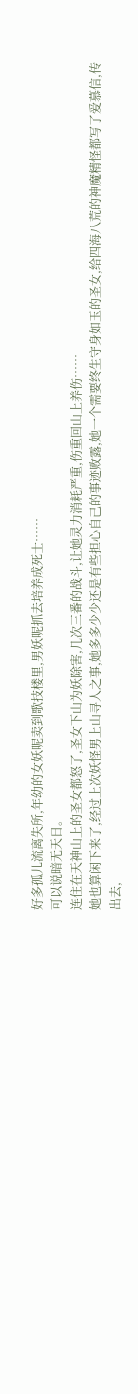好多孤儿流离失所,年幼的女妖呢卖到歌技楼里,男妖呢抓去培养成死士……
可以说暗无天日。
连住在天神山上的圣女都怒了,圣女下山为妖除害,几次三番的战斗,让她灵力消耗严重,伤重回山上养伤……
她也算闲下来了,经过上次妖怪男上山寻人之事,她多多少少还是有些担心自己的事迹败露,她一个需要终生守身如玉的圣女,给四海八荒的神魔精怪都写了爱慕信,传出去,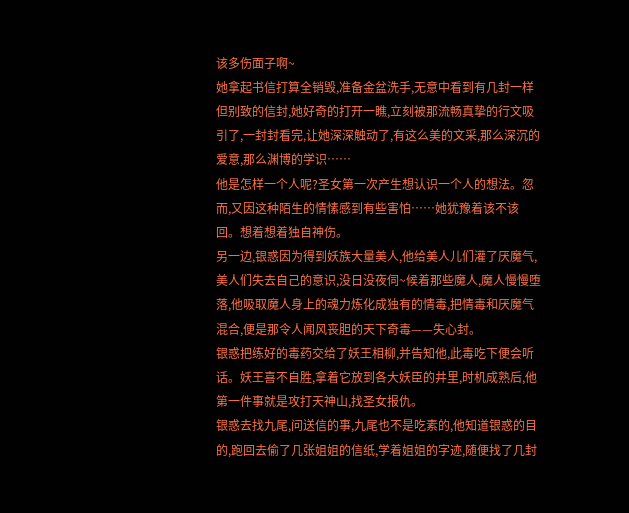该多伤面子啊~
她拿起书信打算全销毁,准备金盆洗手,无意中看到有几封一样但别致的信封,她好奇的打开一瞧,立刻被那流畅真挚的行文吸引了,一封封看完,让她深深触动了,有这么美的文采,那么深沉的爱意,那么渊博的学识……
他是怎样一个人呢?圣女第一次产生想认识一个人的想法。忽而,又因这种陌生的情愫感到有些害怕……她犹豫着该不该回。想着想着独自神伤。
另一边,银惑因为得到妖族大量美人,他给美人儿们灌了厌魔气,美人们失去自己的意识,没日没夜伺~候着那些魔人,魔人慢慢堕落,他吸取魔人身上的魂力炼化成独有的情毒,把情毒和厌魔气混合,便是那令人闻风丧胆的天下奇毒——失心封。
银惑把练好的毒药交给了妖王相柳,并告知他,此毒吃下便会听话。妖王喜不自胜,拿着它放到各大妖臣的井里,时机成熟后,他第一件事就是攻打天神山,找圣女报仇。
银惑去找九尾,问送信的事,九尾也不是吃素的,他知道银惑的目的,跑回去偷了几张姐姐的信纸,学着姐姐的字迹,随便找了几封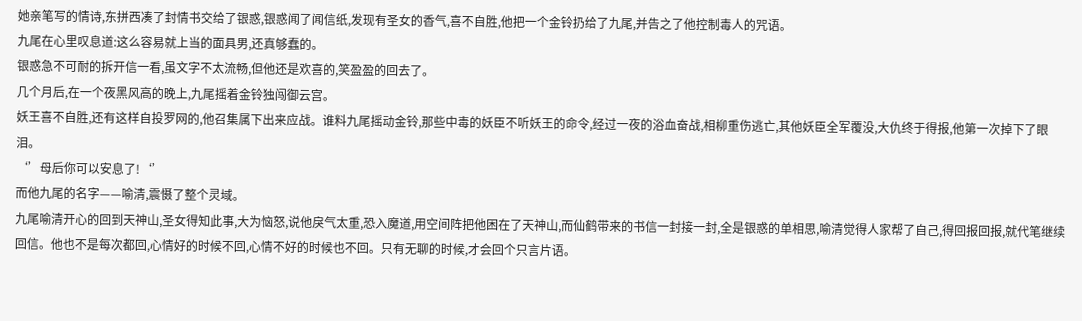她亲笔写的情诗,东拼西凑了封情书交给了银惑,银惑闻了闻信纸,发现有圣女的香气,喜不自胜,他把一个金铃扔给了九尾,并告之了他控制毒人的咒语。
九尾在心里叹息道:这么容易就上当的面具男,还真够蠢的。
银惑急不可耐的拆开信一看,虽文字不太流畅,但他还是欢喜的,笑盈盈的回去了。
几个月后,在一个夜黑风高的晚上,九尾摇着金铃独闯御云宫。
妖王喜不自胜,还有这样自投罗网的,他召集属下出来应战。谁料九尾摇动金铃,那些中毒的妖臣不听妖王的命令,经过一夜的浴血奋战,相柳重伤逃亡,其他妖臣全军覆没,大仇终于得报,他第一次掉下了眼泪。
‘’母后你可以安息了!‘’
而他九尾的名字——喻清,震慑了整个灵域。
九尾喻清开心的回到天神山,圣女得知此事,大为恼怒,说他戾气太重,恐入魔道,用空间阵把他困在了天神山,而仙鹤带来的书信一封接一封,全是银惑的单相思,喻清觉得人家帮了自己,得回报回报,就代笔继续回信。他也不是每次都回,心情好的时候不回,心情不好的时候也不回。只有无聊的时候,才会回个只言片语。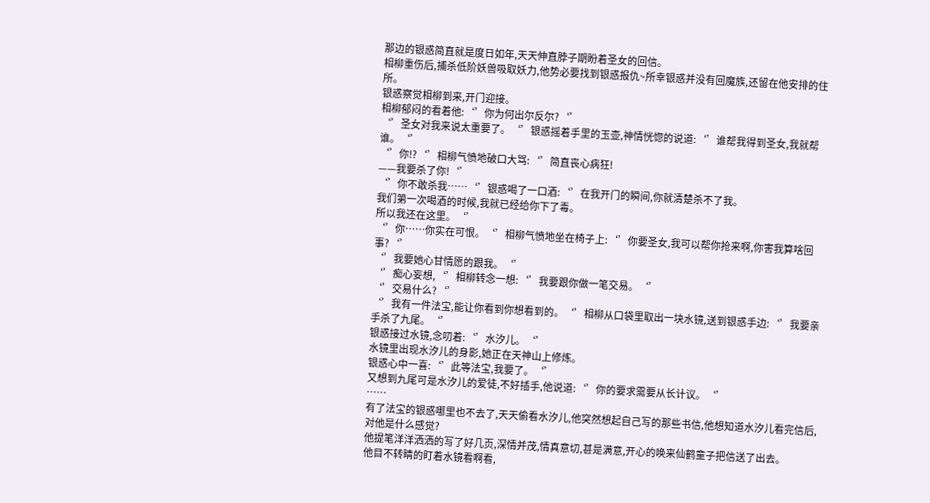那边的银惑简直就是度日如年,天天伸直脖子期盼着圣女的回信。
相柳重伤后,捕杀低阶妖兽吸取妖力,他势必要找到银惑报仇~所幸银惑并没有回魔族,还留在他安排的住所。
银惑察觉相柳到来,开门迎接。
相柳郁闷的看着他:‘’你为何出尔反尔?‘’
‘’圣女对我来说太重要了。‘’银惑摇着手里的玉壶,神情恍惚的说道:‘’谁帮我得到圣女,我就帮谁。‘’
‘’你!?‘’相柳气愤地破口大骂:‘’简直丧心病狂!
——我要杀了你!‘’
‘’你不敢杀我……‘’银惑喝了一口酒:‘’在我开门的瞬间,你就清楚杀不了我。
我们第一次喝酒的时候,我就已经给你下了毒。
所以我还在这里。‘’
‘’你……你实在可恨。‘’相柳气愤地坐在椅子上:‘’你要圣女,我可以帮你抢来啊,你害我算啥回事?‘’
‘’我要她心甘情愿的跟我。‘’
‘’痴心妄想,‘’相柳转念一想:‘’我要跟你做一笔交易。‘’
‘’交易什么?‘’
‘’我有一件法宝,能让你看到你想看到的。‘’相柳从口袋里取出一块水镜,送到银惑手边:‘’我要亲手杀了九尾。‘’
银惑接过水镜,念叨着:‘’水汐儿。‘’
水镜里出现水汐儿的身影,她正在天神山上修炼。
银惑心中一喜:‘’此等法宝,我要了。‘’
又想到九尾可是水汐儿的爱徒,不好插手,他说道:‘’你的要求需要从长计议。‘’
……
有了法宝的银惑哪里也不去了,天天偷看水汐儿,他突然想起自己写的那些书信,他想知道水汐儿看完信后,对他是什么感觉?
他提笔洋洋洒洒的写了好几页,深情并茂,情真意切,甚是满意,开心的唤来仙鹤童子把信送了出去。
他目不转睛的盯着水镜看啊看,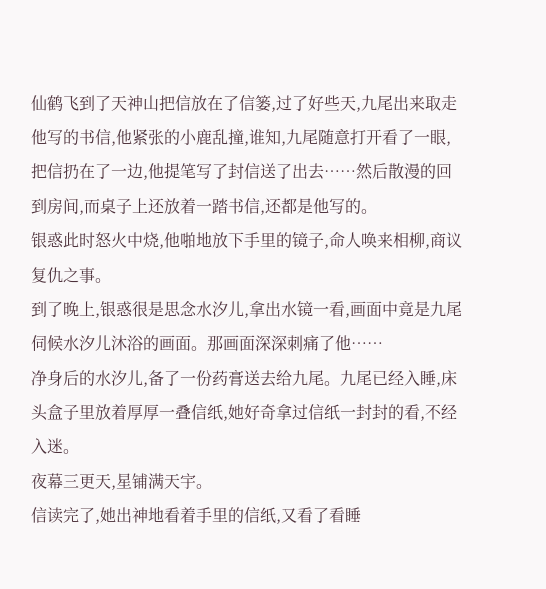仙鹤飞到了天神山把信放在了信篓,过了好些天,九尾出来取走他写的书信,他紧张的小鹿乱撞,谁知,九尾随意打开看了一眼,把信扔在了一边,他提笔写了封信送了出去……然后散漫的回到房间,而桌子上还放着一踏书信,还都是他写的。
银惑此时怒火中烧,他啪地放下手里的镜子,命人唤来相柳,商议复仇之事。
到了晚上,银惑很是思念水汐儿,拿出水镜一看,画面中竟是九尾伺候水汐儿沐浴的画面。那画面深深刺痛了他……
净身后的水汐儿,备了一份药膏送去给九尾。九尾已经入睡,床头盒子里放着厚厚一叠信纸,她好奇拿过信纸一封封的看,不经入迷。
夜幕三更天,星铺满天宇。
信读完了,她出神地看着手里的信纸,又看了看睡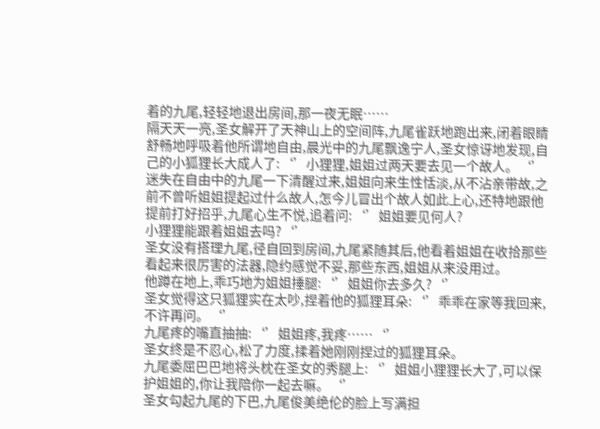着的九尾,轻轻地退出房间,那一夜无眠……
隔天天一亮,圣女解开了天神山上的空间阵,九尾雀跃地跑出来,闭着眼睛舒畅地呼吸着他所谓地自由,晨光中的九尾飘逸宁人,圣女惊讶地发现,自己的小狐狸长大成人了:‘’小狸狸,姐姐过两天要去见一个故人。‘’
迷失在自由中的九尾一下清醒过来,姐姐向来生性恬淡,从不沾亲带故,之前不曾听姐姐提起过什么故人,怎今儿冒出个故人如此上心,还特地跟他提前打好招乎,九尾心生不悦,追着问:‘’姐姐要见何人?
小狸狸能跟着姐姐去吗?‘’
圣女没有搭理九尾,径自回到房间,九尾紧随其后,他看着姐姐在收拾那些看起来很厉害的法器,隐约感觉不妥,那些东西,姐姐从来没用过。
他蹲在地上,乖巧地为姐姐捶腿:‘’姐姐你去多久?‘’
圣女觉得这只狐狸实在太吵,捏着他的狐狸耳朵:‘’乖乖在家等我回来,不许再问。‘’
九尾疼的嘴直抽抽:‘’姐姐疼,我疼……‘’
圣女终是不忍心,松了力度,揉着她刚刚捏过的狐狸耳朵。
九尾委屈巴巴地将头枕在圣女的秀腿上:‘’姐姐小狸狸长大了,可以保护姐姐的,你让我陪你一起去嘛。‘’
圣女勾起九尾的下巴,九尾俊美绝伦的脸上写满担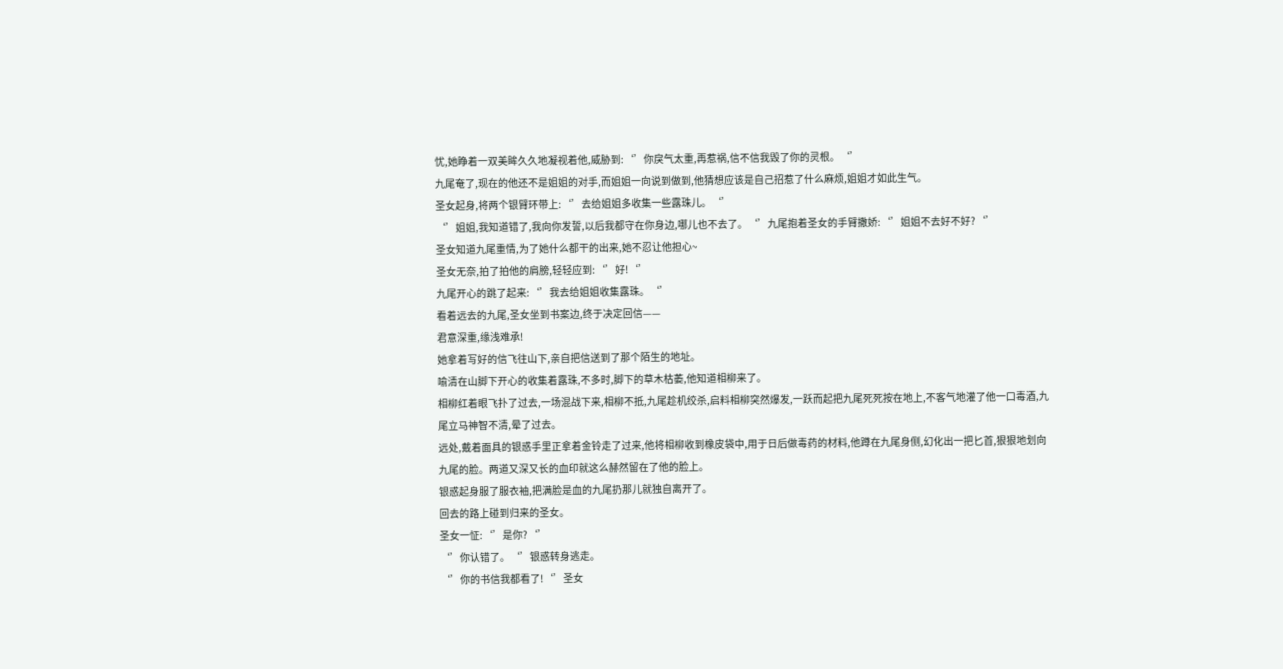忧,她睁着一双美眸久久地凝视着他,威胁到:‘’你戾气太重,再惹祸,信不信我毁了你的灵根。‘’
九尾奄了,现在的他还不是姐姐的对手,而姐姐一向说到做到,他猜想应该是自己招惹了什么麻烦,姐姐才如此生气。
圣女起身,将两个银臂环带上:‘’去给姐姐多收集一些露珠儿。‘’
‘’姐姐,我知道错了,我向你发誓,以后我都守在你身边,哪儿也不去了。‘’九尾抱着圣女的手臂撒娇:‘’姐姐不去好不好?‘’
圣女知道九尾重情,为了她什么都干的出来,她不忍让他担心~
圣女无奈,拍了拍他的肩膀,轻轻应到:‘’好!‘’
九尾开心的跳了起来:‘’我去给姐姐收集露珠。‘’
看着远去的九尾,圣女坐到书案边,终于决定回信——
君意深重,缘浅难承!
她拿着写好的信飞往山下,亲自把信送到了那个陌生的地址。
喻清在山脚下开心的收集着露珠,不多时,脚下的草木枯萎,他知道相柳来了。
相柳红着眼飞扑了过去,一场混战下来,相柳不抵,九尾趁机绞杀,启料相柳突然爆发,一跃而起把九尾死死按在地上,不客气地灌了他一口毒酒,九尾立马神智不清,晕了过去。
远处,戴着面具的银惑手里正拿着金铃走了过来,他将相柳收到橡皮袋中,用于日后做毒药的材料,他蹲在九尾身侧,幻化出一把匕首,狠狠地划向九尾的脸。两道又深又长的血印就这么赫然留在了他的脸上。
银惑起身服了服衣袖,把满脸是血的九尾扔那儿就独自离开了。
回去的路上碰到归来的圣女。
圣女一怔:‘’是你?‘’
‘’你认错了。‘’银惑转身逃走。
‘’你的书信我都看了!‘’圣女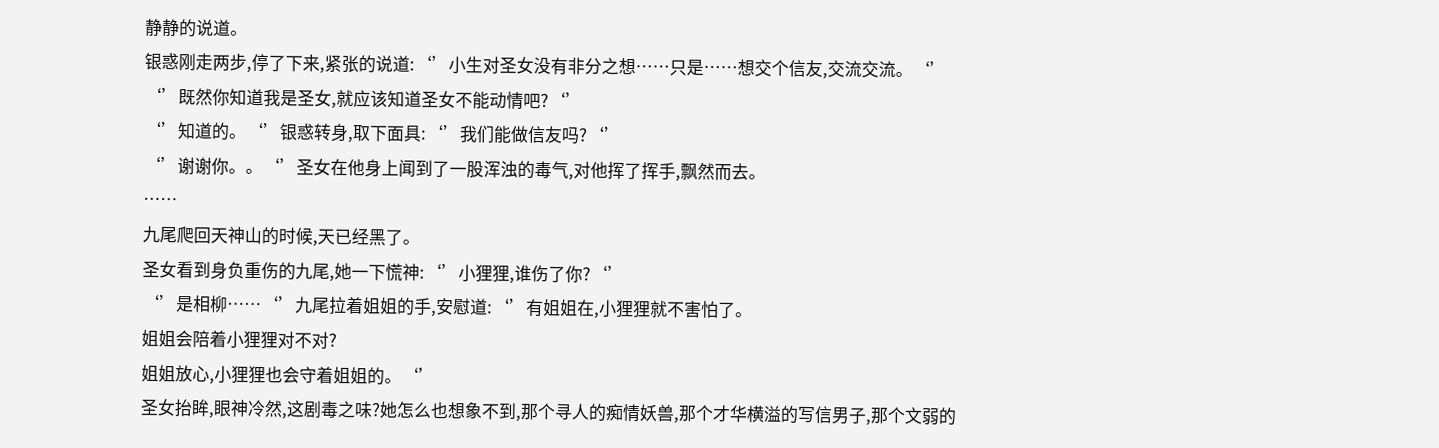静静的说道。
银惑刚走两步,停了下来,紧张的说道:‘’小生对圣女没有非分之想……只是……想交个信友,交流交流。‘’
‘’既然你知道我是圣女,就应该知道圣女不能动情吧?‘’
‘’知道的。‘’银惑转身,取下面具:‘’我们能做信友吗?‘’
‘’谢谢你。。‘’圣女在他身上闻到了一股浑浊的毒气,对他挥了挥手,飘然而去。
……
九尾爬回天神山的时候,天已经黑了。
圣女看到身负重伤的九尾,她一下慌神:‘’小狸狸,谁伤了你?‘’
‘’是相柳……‘’九尾拉着姐姐的手,安慰道:‘’有姐姐在,小狸狸就不害怕了。
姐姐会陪着小狸狸对不对?
姐姐放心,小狸狸也会守着姐姐的。‘’
圣女抬眸,眼神冷然,这剧毒之味?她怎么也想象不到,那个寻人的痴情妖兽,那个才华横溢的写信男子,那个文弱的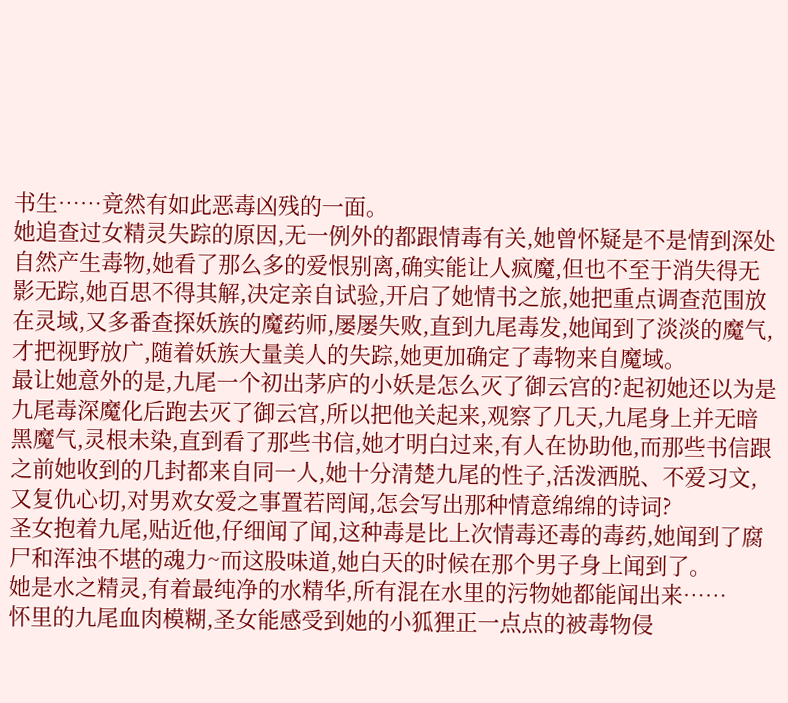书生……竟然有如此恶毒凶残的一面。
她追查过女精灵失踪的原因,无一例外的都跟情毒有关,她曾怀疑是不是情到深处自然产生毒物,她看了那么多的爱恨别离,确实能让人疯魔,但也不至于消失得无影无踪,她百思不得其解,决定亲自试验,开启了她情书之旅,她把重点调查范围放在灵域,又多番查探妖族的魔药师,屡屡失败,直到九尾毒发,她闻到了淡淡的魔气,才把视野放广,随着妖族大量美人的失踪,她更加确定了毒物来自魔域。
最让她意外的是,九尾一个初出茅庐的小妖是怎么灭了御云宫的?起初她还以为是九尾毒深魔化后跑去灭了御云宫,所以把他关起来,观察了几天,九尾身上并无暗黑魔气,灵根未染,直到看了那些书信,她才明白过来,有人在协助他,而那些书信跟之前她收到的几封都来自同一人,她十分清楚九尾的性子,活泼洒脱、不爱习文,又复仇心切,对男欢女爱之事置若罔闻,怎会写出那种情意绵绵的诗词?
圣女抱着九尾,贴近他,仔细闻了闻,这种毒是比上次情毒还毒的毒药,她闻到了腐尸和浑浊不堪的魂力~而这股味道,她白天的时候在那个男子身上闻到了。
她是水之精灵,有着最纯净的水精华,所有混在水里的污物她都能闻出来……
怀里的九尾血肉模糊,圣女能感受到她的小狐狸正一点点的被毒物侵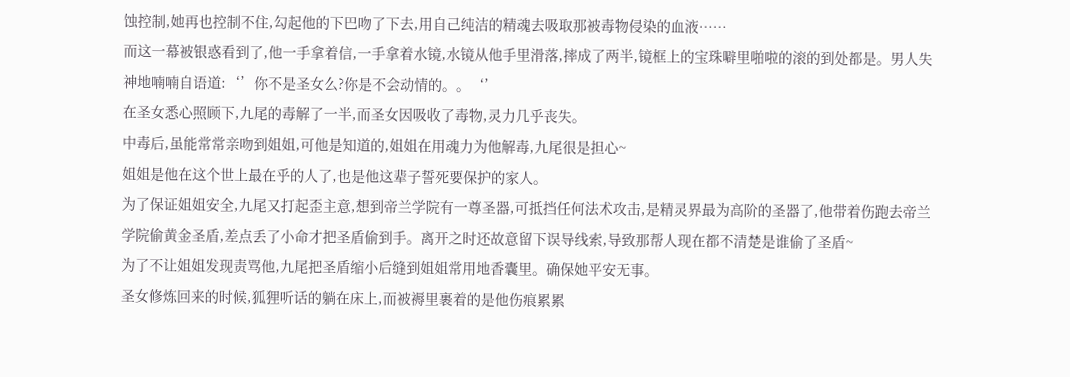蚀控制,她再也控制不住,勾起他的下巴吻了下去,用自己纯洁的精魂去吸取那被毒物侵染的血液……
而这一幕被银惑看到了,他一手拿着信,一手拿着水镜,水镜从他手里滑落,摔成了两半,镜框上的宝珠噼里啪啦的滚的到处都是。男人失神地喃喃自语道:‘’你不是圣女么?你是不会动情的。。‘’
在圣女悉心照顾下,九尾的毒解了一半,而圣女因吸收了毒物,灵力几乎丧失。
中毒后,虽能常常亲吻到姐姐,可他是知道的,姐姐在用魂力为他解毒,九尾很是担心~
姐姐是他在这个世上最在乎的人了,也是他这辈子誓死要保护的家人。
为了保证姐姐安全,九尾又打起歪主意,想到帝兰学院有一尊圣器,可抵挡任何法术攻击,是精灵界最为高阶的圣器了,他带着伤跑去帝兰学院偷黄金圣盾,差点丢了小命才把圣盾偷到手。离开之时还故意留下误导线索,导致那帮人现在都不清楚是谁偷了圣盾~
为了不让姐姐发现责骂他,九尾把圣盾缩小后缝到姐姐常用地香囊里。确保她平安无事。
圣女修炼回来的时候,狐狸听话的躺在床上,而被褥里裹着的是他伤痕累累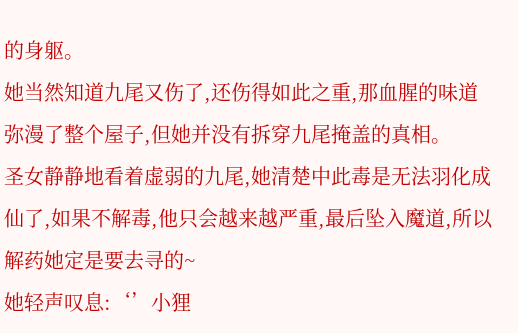的身躯。
她当然知道九尾又伤了,还伤得如此之重,那血腥的味道弥漫了整个屋子,但她并没有拆穿九尾掩盖的真相。
圣女静静地看着虚弱的九尾,她清楚中此毒是无法羽化成仙了,如果不解毒,他只会越来越严重,最后坠入魔道,所以解药她定是要去寻的~
她轻声叹息:‘’小狸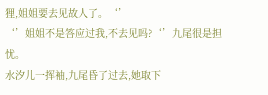狸,姐姐要去见故人了。‘’
‘’姐姐不是答应过我,不去见吗?‘’九尾很是担忧。
水汐儿一挥袖,九尾昏了过去,她取下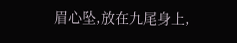眉心坠,放在九尾身上,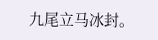九尾立马冰封。